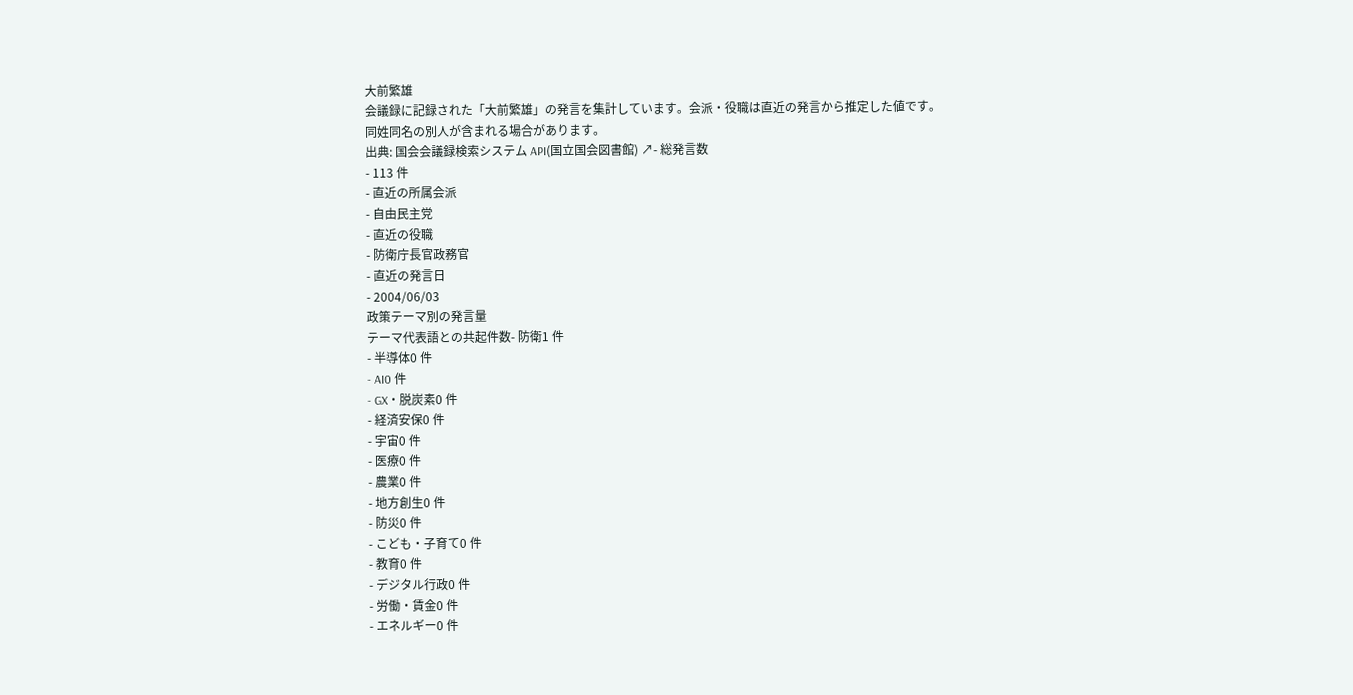大前繁雄
会議録に記録された「大前繁雄」の発言を集計しています。会派・役職は直近の発言から推定した値です。同姓同名の別人が含まれる場合があります。
出典: 国会会議録検索システム API(国立国会図書館) ↗- 総発言数
- 113 件
- 直近の所属会派
- 自由民主党
- 直近の役職
- 防衛庁長官政務官
- 直近の発言日
- 2004/06/03
政策テーマ別の発言量
テーマ代表語との共起件数- 防衛1 件
- 半導体0 件
- AI0 件
- GX・脱炭素0 件
- 経済安保0 件
- 宇宙0 件
- 医療0 件
- 農業0 件
- 地方創生0 件
- 防災0 件
- こども・子育て0 件
- 教育0 件
- デジタル行政0 件
- 労働・賃金0 件
- エネルギー0 件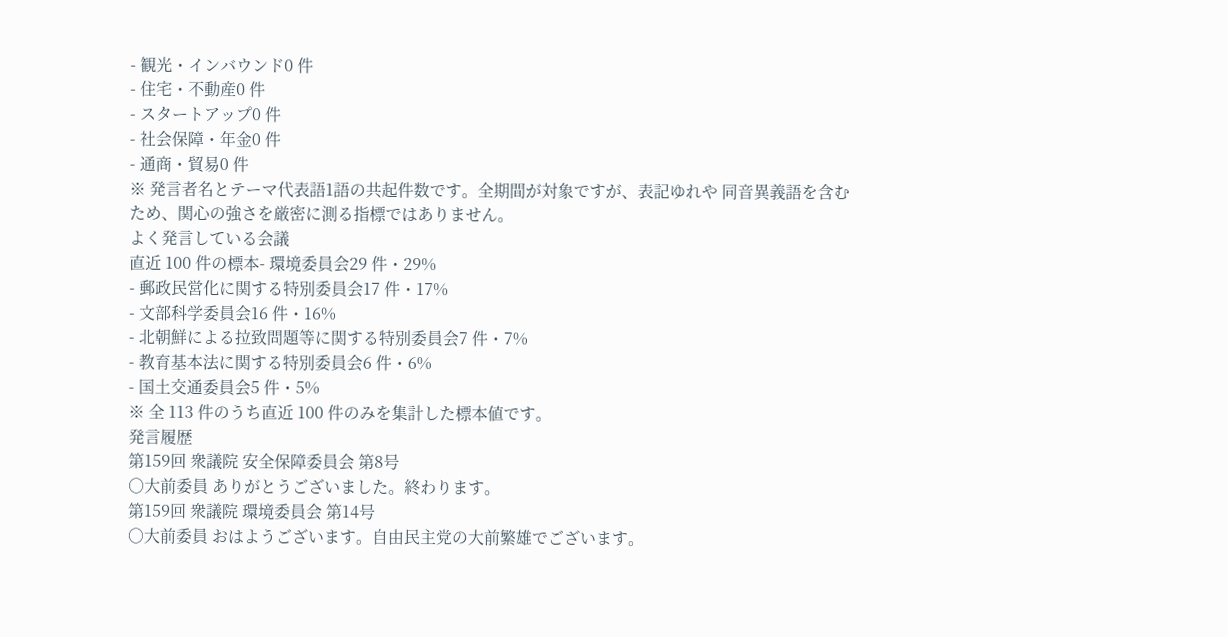- 観光・インバウンド0 件
- 住宅・不動産0 件
- スタートアップ0 件
- 社会保障・年金0 件
- 通商・貿易0 件
※ 発言者名とテーマ代表語1語の共起件数です。全期間が対象ですが、表記ゆれや 同音異義語を含むため、関心の強さを厳密に測る指標ではありません。
よく発言している会議
直近 100 件の標本- 環境委員会29 件・29%
- 郵政民営化に関する特別委員会17 件・17%
- 文部科学委員会16 件・16%
- 北朝鮮による拉致問題等に関する特別委員会7 件・7%
- 教育基本法に関する特別委員会6 件・6%
- 国土交通委員会5 件・5%
※ 全 113 件のうち直近 100 件のみを集計した標本値です。
発言履歴
第159回 衆議院 安全保障委員会 第8号
○大前委員 ありがとうございました。終わります。
第159回 衆議院 環境委員会 第14号
○大前委員 おはようございます。自由民主党の大前繁雄でございます。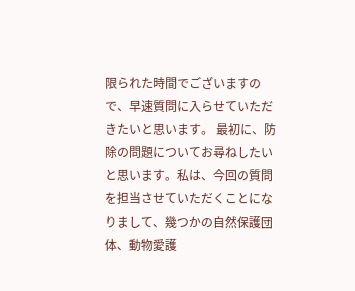限られた時間でございますので、早速質問に入らせていただきたいと思います。 最初に、防除の問題についてお尋ねしたいと思います。私は、今回の質問を担当させていただくことになりまして、幾つかの自然保護団体、動物愛護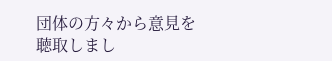団体の方々から意見を聴取しまし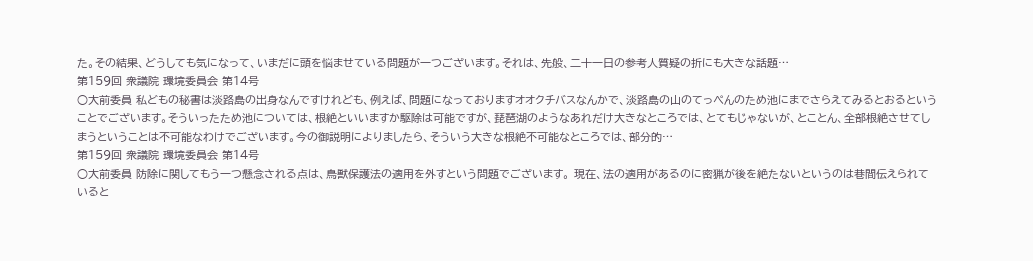た。その結果、どうしても気になって、いまだに頭を悩ませている問題が一つございます。それは、先般、二十一日の参考人質疑の折にも大きな話題…
第159回 衆議院 環境委員会 第14号
○大前委員 私どもの秘書は淡路島の出身なんですけれども、例えば、問題になっておりますオオクチバスなんかで、淡路島の山のてっぺんのため池にまでさらえてみるとおるということでございます。そういったため池については、根絶といいますか駆除は可能ですが、琵琶湖のようなあれだけ大きなところでは、とてもじゃないが、とことん、全部根絶させてしまうということは不可能なわけでございます。今の御説明によりましたら、そういう大きな根絶不可能なところでは、部分的…
第159回 衆議院 環境委員会 第14号
○大前委員 防除に関してもう一つ懸念される点は、鳥獣保護法の適用を外すという問題でございます。 現在、法の適用があるのに密猟が後を絶たないというのは巷間伝えられていると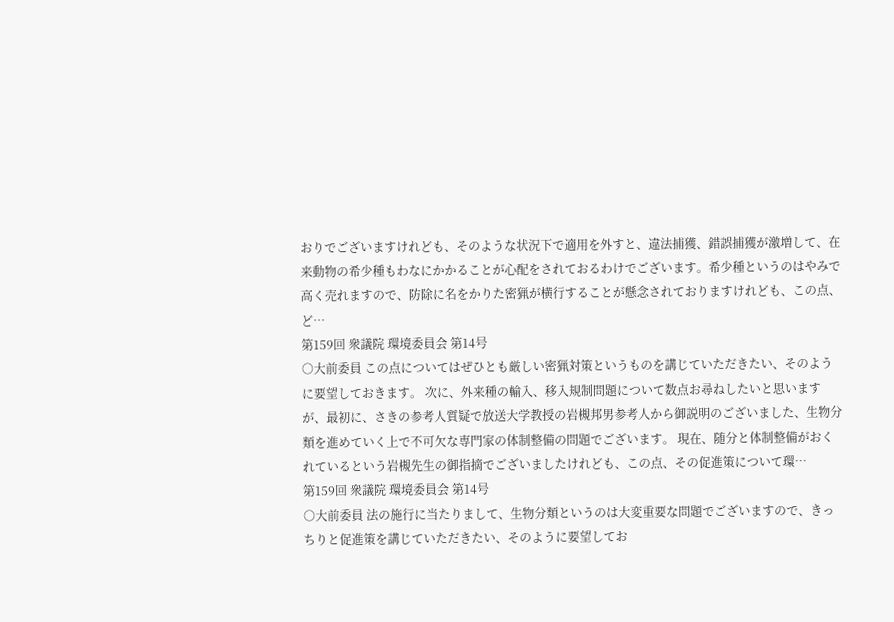おりでございますけれども、そのような状況下で適用を外すと、違法捕獲、錯誤捕獲が激増して、在来動物の希少種もわなにかかることが心配をされておるわけでございます。希少種というのはやみで高く売れますので、防除に名をかりた密猟が横行することが懸念されておりますけれども、この点、ど…
第159回 衆議院 環境委員会 第14号
○大前委員 この点についてはぜひとも厳しい密猟対策というものを講じていただきたい、そのように要望しておきます。 次に、外来種の輸入、移入規制問題について数点お尋ねしたいと思いますが、最初に、さきの参考人質疑で放送大学教授の岩槻邦男参考人から御説明のございました、生物分類を進めていく上で不可欠な専門家の体制整備の問題でございます。 現在、随分と体制整備がおくれているという岩槻先生の御指摘でございましたけれども、この点、その促進策について環…
第159回 衆議院 環境委員会 第14号
○大前委員 法の施行に当たりまして、生物分類というのは大変重要な問題でございますので、きっちりと促進策を講じていただきたい、そのように要望してお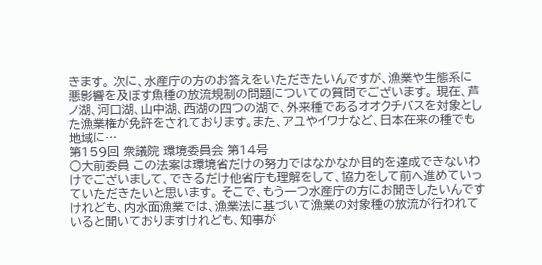きます。 次に、水産庁の方のお答えをいただきたいんですが、漁業や生態系に悪影響を及ぼす魚種の放流規制の問題についての質問でございます。 現在、芦ノ湖、河口湖、山中湖、西湖の四つの湖で、外来種であるオオクチバスを対象とした漁業権が免許をされております。また、アユやイワナなど、日本在来の種でも地域に…
第159回 衆議院 環境委員会 第14号
○大前委員 この法案は環境省だけの努力ではなかなか目的を達成できないわけでございまして、できるだけ他省庁も理解をして、協力をして前へ進めていっていただきたいと思います。 そこで、もう一つ水産庁の方にお聞きしたいんですけれども、内水面漁業では、漁業法に基づいて漁業の対象種の放流が行われていると聞いておりますけれども、知事が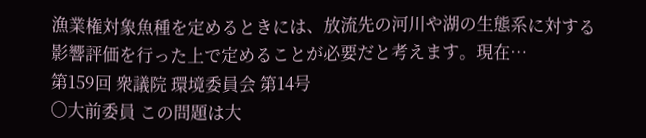漁業権対象魚種を定めるときには、放流先の河川や湖の生態系に対する影響評価を行った上で定めることが必要だと考えます。現在…
第159回 衆議院 環境委員会 第14号
○大前委員 この問題は大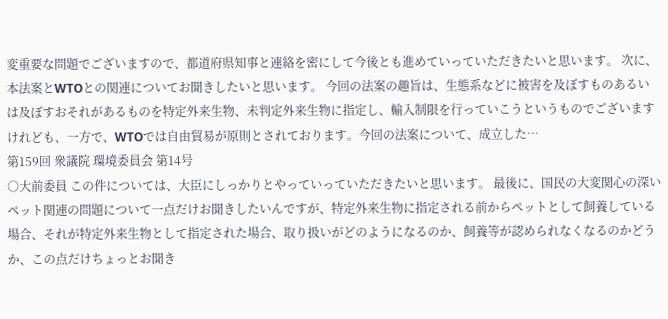変重要な問題でございますので、都道府県知事と連絡を密にして今後とも進めていっていただきたいと思います。 次に、本法案とWTOとの関連についてお聞きしたいと思います。 今回の法案の趣旨は、生態系などに被害を及ぼすものあるいは及ぼすおそれがあるものを特定外来生物、未判定外来生物に指定し、輸入制限を行っていこうというものでございますけれども、一方で、WTOでは自由貿易が原則とされております。今回の法案について、成立した…
第159回 衆議院 環境委員会 第14号
○大前委員 この件については、大臣にしっかりとやっていっていただきたいと思います。 最後に、国民の大変関心の深いペット関連の問題について一点だけお聞きしたいんですが、特定外来生物に指定される前からペットとして飼養している場合、それが特定外来生物として指定された場合、取り扱いがどのようになるのか、飼養等が認められなくなるのかどうか、この点だけちょっとお聞き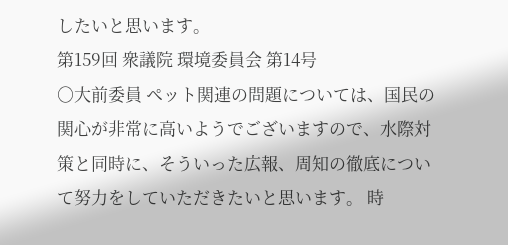したいと思います。
第159回 衆議院 環境委員会 第14号
○大前委員 ペット関連の問題については、国民の関心が非常に高いようでございますので、水際対策と同時に、そういった広報、周知の徹底について努力をしていただきたいと思います。 時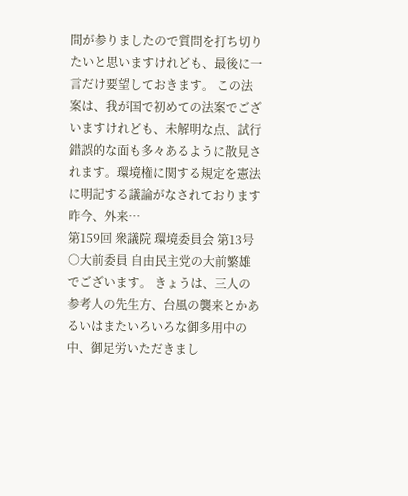間が参りましたので質問を打ち切りたいと思いますけれども、最後に一言だけ要望しておきます。 この法案は、我が国で初めての法案でございますけれども、未解明な点、試行錯誤的な面も多々あるように散見されます。環境権に関する規定を憲法に明記する議論がなされております昨今、外来…
第159回 衆議院 環境委員会 第13号
○大前委員 自由民主党の大前繁雄でございます。 きょうは、三人の参考人の先生方、台風の襲来とかあるいはまたいろいろな御多用中の中、御足労いただきまし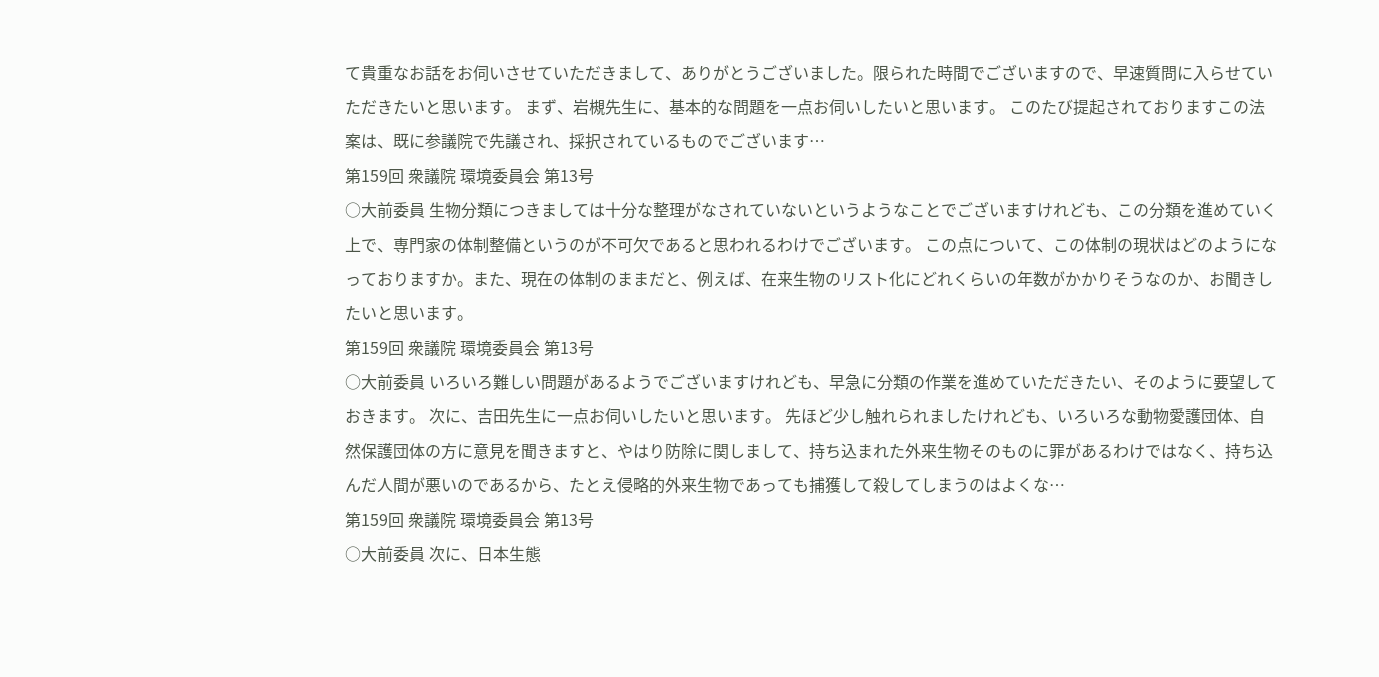て貴重なお話をお伺いさせていただきまして、ありがとうございました。限られた時間でございますので、早速質問に入らせていただきたいと思います。 まず、岩槻先生に、基本的な問題を一点お伺いしたいと思います。 このたび提起されておりますこの法案は、既に参議院で先議され、採択されているものでございます…
第159回 衆議院 環境委員会 第13号
○大前委員 生物分類につきましては十分な整理がなされていないというようなことでございますけれども、この分類を進めていく上で、専門家の体制整備というのが不可欠であると思われるわけでございます。 この点について、この体制の現状はどのようになっておりますか。また、現在の体制のままだと、例えば、在来生物のリスト化にどれくらいの年数がかかりそうなのか、お聞きしたいと思います。
第159回 衆議院 環境委員会 第13号
○大前委員 いろいろ難しい問題があるようでございますけれども、早急に分類の作業を進めていただきたい、そのように要望しておきます。 次に、吉田先生に一点お伺いしたいと思います。 先ほど少し触れられましたけれども、いろいろな動物愛護団体、自然保護団体の方に意見を聞きますと、やはり防除に関しまして、持ち込まれた外来生物そのものに罪があるわけではなく、持ち込んだ人間が悪いのであるから、たとえ侵略的外来生物であっても捕獲して殺してしまうのはよくな…
第159回 衆議院 環境委員会 第13号
○大前委員 次に、日本生態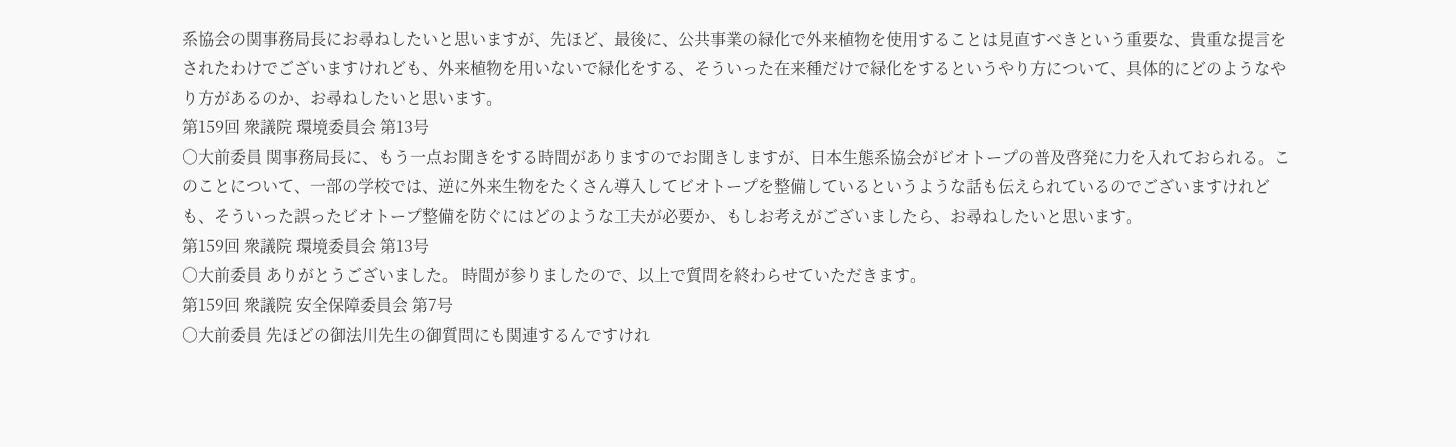系協会の関事務局長にお尋ねしたいと思いますが、先ほど、最後に、公共事業の緑化で外来植物を使用することは見直すべきという重要な、貴重な提言をされたわけでございますけれども、外来植物を用いないで緑化をする、そういった在来種だけで緑化をするというやり方について、具体的にどのようなやり方があるのか、お尋ねしたいと思います。
第159回 衆議院 環境委員会 第13号
○大前委員 関事務局長に、もう一点お聞きをする時間がありますのでお聞きしますが、日本生態系協会がビオトープの普及啓発に力を入れておられる。このことについて、一部の学校では、逆に外来生物をたくさん導入してビオトープを整備しているというような話も伝えられているのでございますけれども、そういった誤ったビオトープ整備を防ぐにはどのような工夫が必要か、もしお考えがございましたら、お尋ねしたいと思います。
第159回 衆議院 環境委員会 第13号
○大前委員 ありがとうございました。 時間が参りましたので、以上で質問を終わらせていただきます。
第159回 衆議院 安全保障委員会 第7号
○大前委員 先ほどの御法川先生の御質問にも関連するんですけれ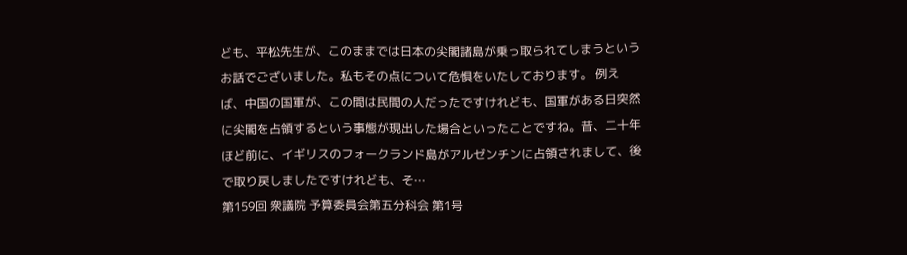ども、平松先生が、このままでは日本の尖閣諸島が乗っ取られてしまうというお話でございました。私もその点について危惧をいたしております。 例えば、中国の国軍が、この間は民間の人だったですけれども、国軍がある日突然に尖閣を占領するという事態が現出した場合といったことですね。昔、二十年ほど前に、イギリスのフォークランド島がアルゼンチンに占領されまして、後で取り戻しましたですけれども、そ…
第159回 衆議院 予算委員会第五分科会 第1号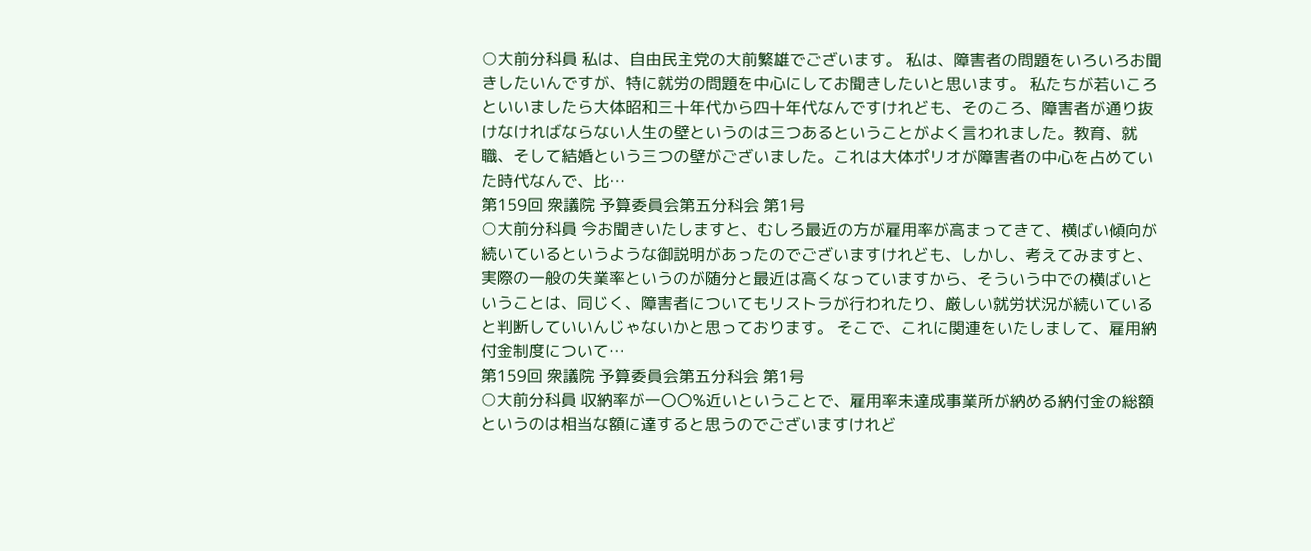○大前分科員 私は、自由民主党の大前繁雄でございます。 私は、障害者の問題をいろいろお聞きしたいんですが、特に就労の問題を中心にしてお聞きしたいと思います。 私たちが若いころといいましたら大体昭和三十年代から四十年代なんですけれども、そのころ、障害者が通り抜けなければならない人生の壁というのは三つあるということがよく言われました。教育、就職、そして結婚という三つの壁がございました。これは大体ポリオが障害者の中心を占めていた時代なんで、比…
第159回 衆議院 予算委員会第五分科会 第1号
○大前分科員 今お聞きいたしますと、むしろ最近の方が雇用率が高まってきて、横ばい傾向が続いているというような御説明があったのでございますけれども、しかし、考えてみますと、実際の一般の失業率というのが随分と最近は高くなっていますから、そういう中での横ばいということは、同じく、障害者についてもリストラが行われたり、厳しい就労状況が続いていると判断していいんじゃないかと思っております。 そこで、これに関連をいたしまして、雇用納付金制度について…
第159回 衆議院 予算委員会第五分科会 第1号
○大前分科員 収納率が一〇〇%近いということで、雇用率未達成事業所が納める納付金の総額というのは相当な額に達すると思うのでございますけれど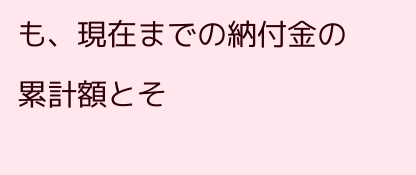も、現在までの納付金の累計額とそ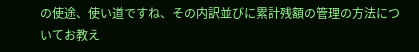の使途、使い道ですね、その内訳並びに累計残額の管理の方法についてお教え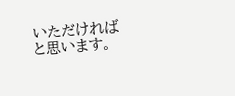いただければと思います。